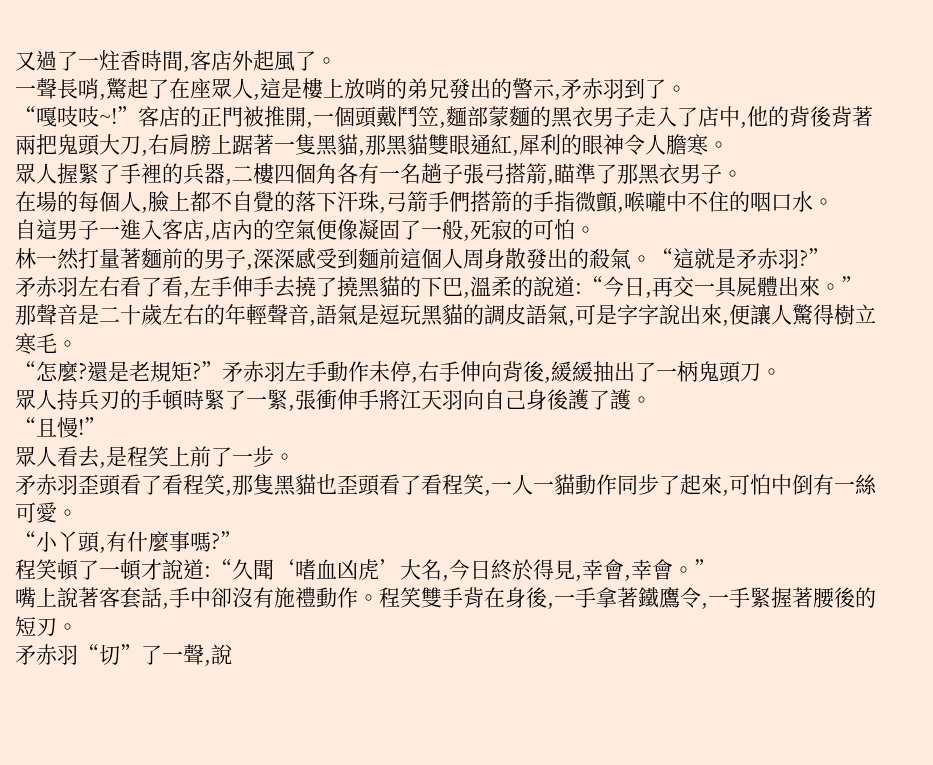又過了一炷香時間,客店外起風了。
一聲長哨,驚起了在座眾人,這是樓上放哨的弟兄發出的警示,矛赤羽到了。
“嘎吱吱~!”客店的正門被推開,一個頭戴鬥笠,麵部蒙麵的黑衣男子走入了店中,他的背後背著兩把鬼頭大刀,右肩膀上踞著一隻黑貓,那黑貓雙眼通紅,犀利的眼神令人膽寒。
眾人握緊了手裡的兵器,二樓四個角各有一名趟子張弓搭箭,瞄準了那黑衣男子。
在場的每個人,臉上都不自覺的落下汗珠,弓箭手們搭箭的手指微顫,喉嚨中不住的咽口水。
自這男子一進入客店,店內的空氣便像凝固了一般,死寂的可怕。
林一然打量著麵前的男子,深深感受到麵前這個人周身散發出的殺氣。“這就是矛赤羽?”
矛赤羽左右看了看,左手伸手去撓了撓黑貓的下巴,溫柔的說道:“今日,再交一具屍體出來。”
那聲音是二十歲左右的年輕聲音,語氣是逗玩黑貓的調皮語氣,可是字字說出來,便讓人驚得樹立寒毛。
“怎麼?還是老規矩?”矛赤羽左手動作未停,右手伸向背後,緩緩抽出了一柄鬼頭刀。
眾人持兵刃的手頓時緊了一緊,張衝伸手將江天羽向自己身後護了護。
“且慢!”
眾人看去,是程笑上前了一步。
矛赤羽歪頭看了看程笑,那隻黑貓也歪頭看了看程笑,一人一貓動作同步了起來,可怕中倒有一絲可愛。
“小丫頭,有什麼事嗎?”
程笑頓了一頓才說道:“久聞‘嗜血凶虎’大名,今日終於得見,幸會,幸會。”
嘴上說著客套話,手中卻沒有施禮動作。程笑雙手背在身後,一手拿著鐵鷹令,一手緊握著腰後的短刃。
矛赤羽“切”了一聲,說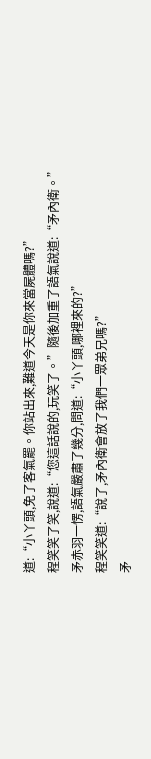道:“小丫頭,免了客氣罷。你站出來,難道今天是你來當屍體嗎?”
程笑笑了笑,說道:“您這話說的,玩笑了。”隨後加重了語氣說道:“矛內衛。”
矛赤羽一愣,語氣嚴肅了幾分,問道:“小丫頭,哪裡來的?”
程笑笑道:“說了,矛內衛會放了我們一眾弟兄嗎?”
矛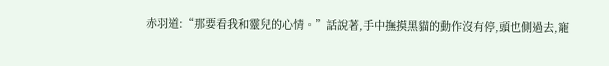赤羽道:“那要看我和靈兒的心情。”話說著,手中撫摸黑貓的動作沒有停,頭也側過去,寵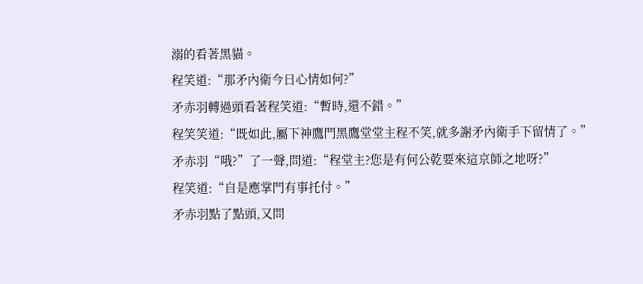溺的看著黑貓。
程笑道:“那矛內衛今日心情如何?”
矛赤羽轉過頭看著程笑道:“暫時,還不錯。”
程笑笑道:“既如此,屬下神鷹門黑鷹堂堂主程不笑,就多謝矛內衛手下留情了。”
矛赤羽“哦?”了一聲,問道:“程堂主?您是有何公乾要來這京師之地呀?”
程笑道:“自是應掌門有事托付。”
矛赤羽點了點頭,又問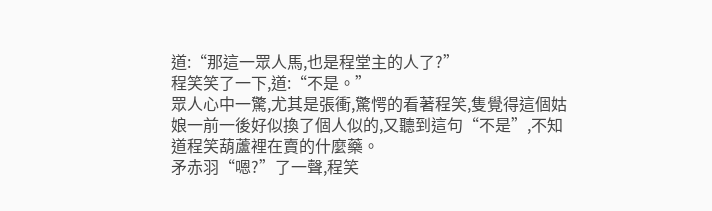道:“那這一眾人馬,也是程堂主的人了?”
程笑笑了一下,道:“不是。”
眾人心中一驚,尤其是張衝,驚愕的看著程笑,隻覺得這個姑娘一前一後好似換了個人似的,又聽到這句“不是”,不知道程笑葫蘆裡在賣的什麼藥。
矛赤羽“嗯?”了一聲,程笑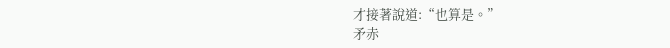才接著說道:“也算是。”
矛赤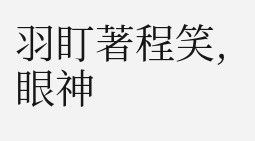羽盯著程笑,眼神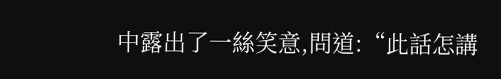中露出了一絲笑意,問道:“此話怎講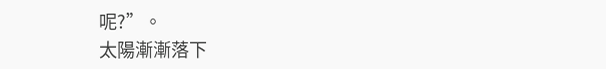呢?”。
太陽漸漸落下